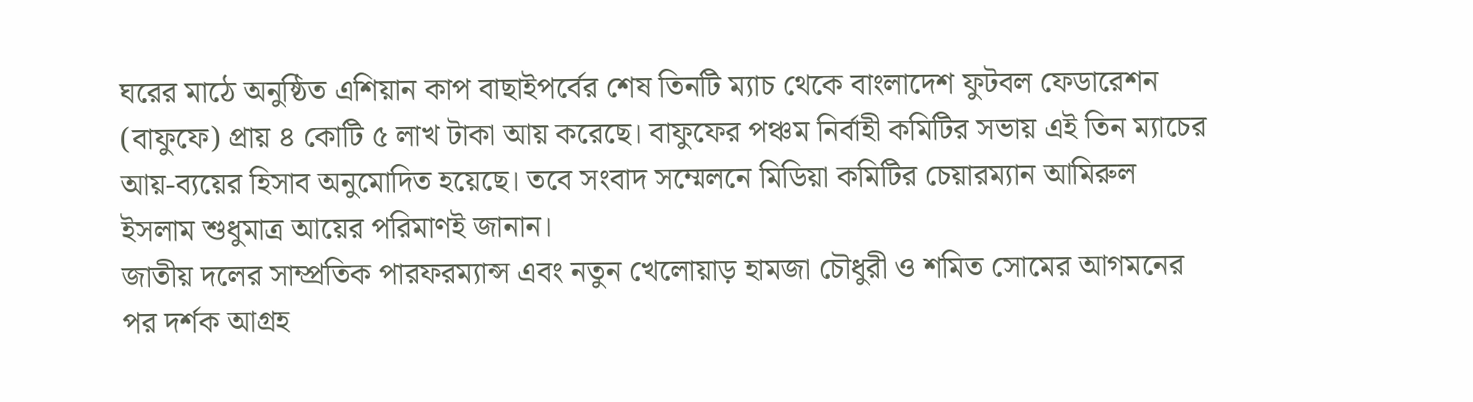ঘরের মাঠে অনুষ্ঠিত এশিয়ান কাপ বাছাইপর্বের শেষ তিনটি ম্যাচ থেকে বাংলাদেশ ফুটবল ফেডারেশন (বাফুফে) প্রায় ৪ কোটি ৫ লাখ টাকা আয় করেছে। বাফুফের পঞ্চম নির্বাহী কমিটির সভায় এই তিন ম্যাচের আয়-ব্যয়ের হিসাব অনুমোদিত হয়েছে। তবে সংবাদ সম্মেলনে মিডিয়া কমিটির চেয়ারম্যান আমিরুল ইসলাম শুধুমাত্র আয়ের পরিমাণই জানান।
জাতীয় দলের সাম্প্রতিক পারফরম্যান্স এবং নতুন খেলোয়াড় হামজা চৌধুরী ও শমিত সোমের আগমনের পর দর্শক আগ্রহ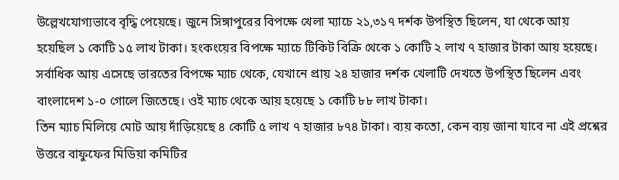উল্লেখযোগ্যভাবে বৃদ্ধি পেয়েছে। জুনে সিঙ্গাপুরের বিপক্ষে খেলা ম্যাচে ২১,৩১৭ দর্শক উপস্থিত ছিলেন, যা থেকে আয় হয়েছিল ১ কোটি ১৫ লাখ টাকা। হংকংয়ের বিপক্ষে ম্যাচে টিকিট বিক্রি থেকে ১ কোটি ২ লাখ ৭ হাজার টাকা আয় হয়েছে। সর্বাধিক আয় এসেছে ভারতের বিপক্ষে ম্যাচ থেকে, যেখানে প্রায় ২৪ হাজার দর্শক খেলাটি দেখতে উপস্থিত ছিলেন এবং বাংলাদেশ ১-০ গোলে জিতেছে। ওই ম্যাচ থেকে আয় হয়েছে ১ কোটি ৮৮ লাখ টাকা।
তিন ম্যাচ মিলিয়ে মোট আয় দাঁড়িয়েছে ৪ কোটি ৫ লাখ ৭ হাজার ৮৭৪ টাকা। ব্যয় কতো, কেন ব্যয় জানা যাবে না এই প্রশ্নের উত্তরে বাফুফের মিডিয়া কমিটির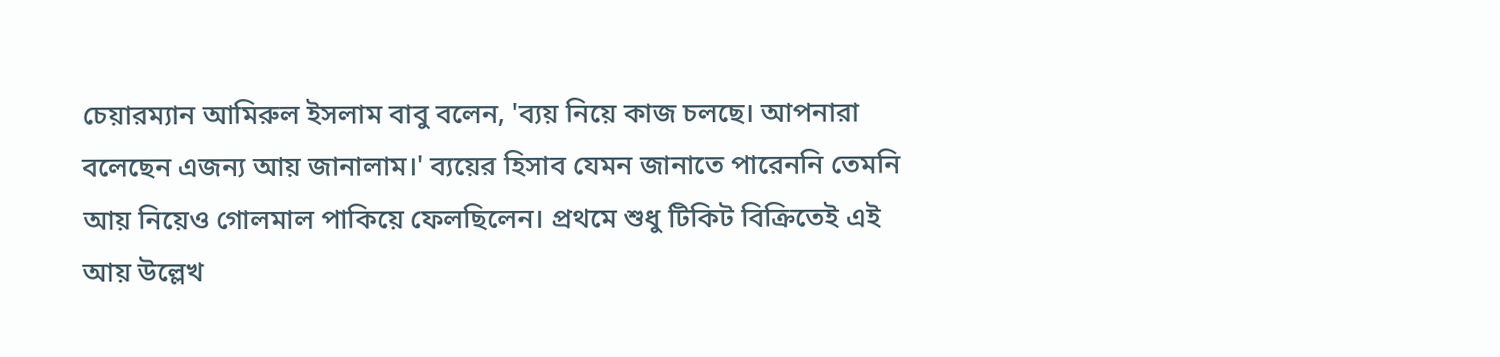চেয়ারম্যান আমিরুল ইসলাম বাবু বলেন, 'ব্যয় নিয়ে কাজ চলছে। আপনারা বলেছেন এজন্য আয় জানালাম।' ব্যয়ের হিসাব যেমন জানাতে পারেননি তেমনি আয় নিয়েও গোলমাল পাকিয়ে ফেলছিলেন। প্রথমে শুধু টিকিট বিক্রিতেই এই আয় উল্লেখ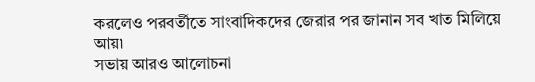করলেও পরবর্তীতে সাংবাদিকদের জেরার পর জানান সব খাত মিলিয়ে আয়৷
সভায় আরও আলোচনা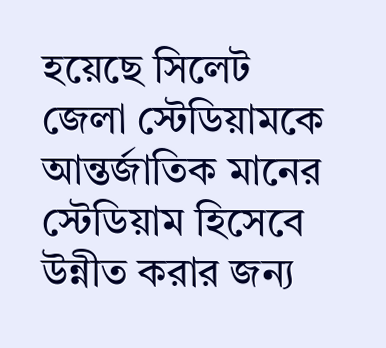হয়েছে সিলেট জেলা স্টেডিয়ামকে আন্তর্জাতিক মানের স্টেডিয়াম হিসেবে উন্নীত করার জন্য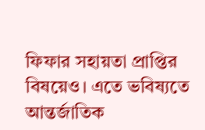ফিফার সহায়তা প্রাপ্তির বিষয়েও। এতে ভবিষ্যতে আন্তর্জাতিক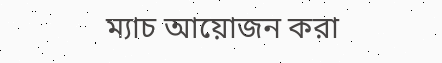ম্যাচ আয়োজন করা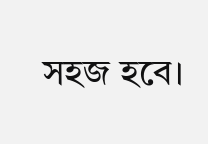সহজ হবে।